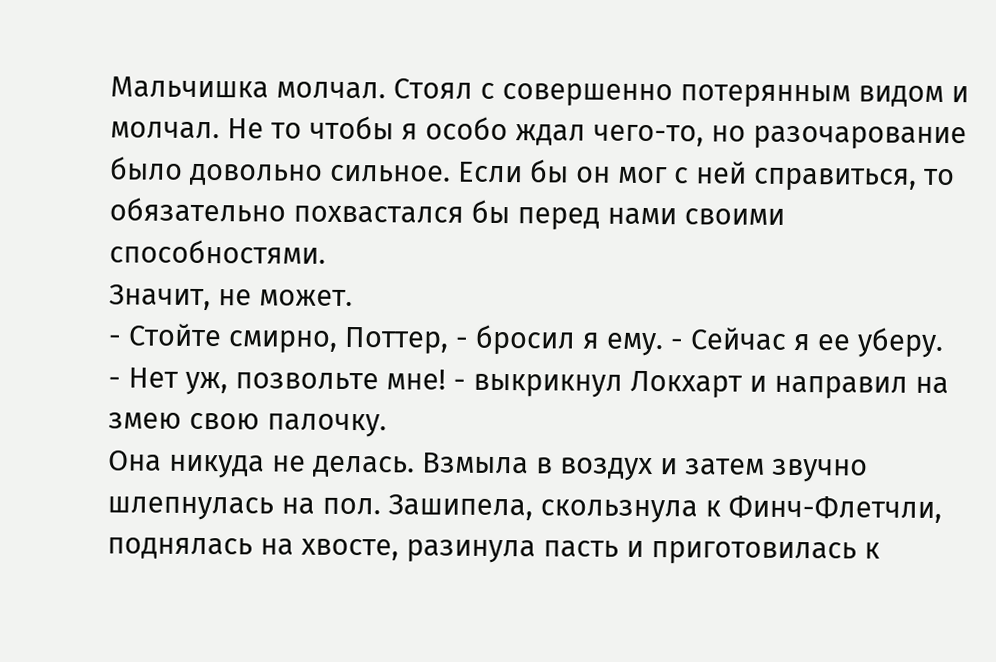Мальчишка молчал. Стоял с совершенно потерянным видом и молчал. Не то чтобы я особо ждал чего-то, но разочарование было довольно сильное. Если бы он мог с ней справиться, то обязательно похвастался бы перед нами своими способностями.
Значит, не может.
- Стойте смирно, Поттер, - бросил я ему. - Сейчас я ее уберу.
- Нет уж, позвольте мне! - выкрикнул Локхарт и направил на змею свою палочку.
Она никуда не делась. Взмыла в воздух и затем звучно шлепнулась на пол. Зашипела, скользнула к Финч-Флетчли, поднялась на хвосте, разинула пасть и приготовилась к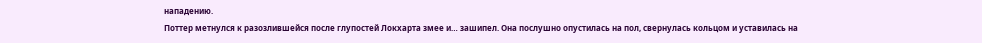нападению.
Поттер метнулся к разозлившейся после глупостей Локхарта змее и… зашипел. Она послушно опустилась на пол, свернулась кольцом и уставилась на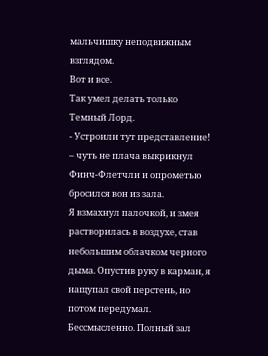мальчишку неподвижным взглядом.
Вот и все.
Так умел делать только Темный Лорд.
- Устроили тут представление! – чуть не плача выкрикнул Финч-Флетчли и опрометью бросился вон из зала.
Я взмахнул палочкой, и змея растворилась в воздухе, став небольшим облачком черного дыма. Опустив руку в карман, я нащупал свой перстень, но потом передумал. Бессмысленно. Полный зал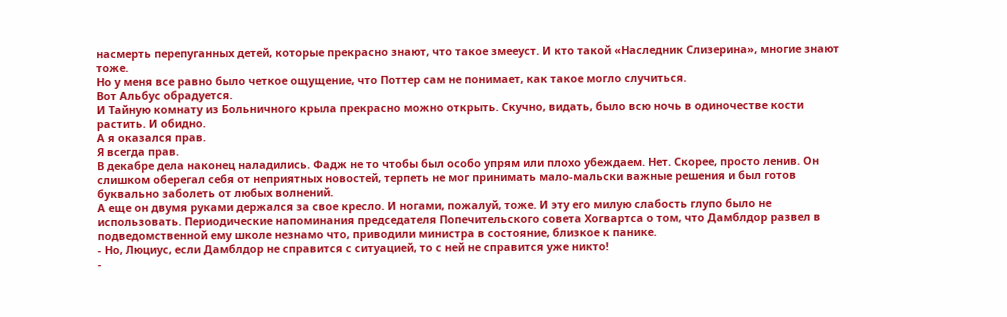насмерть перепуганных детей, которые прекрасно знают, что такое змееуст. И кто такой «Наследник Слизерина», многие знают тоже.
Но у меня все равно было четкое ощущение, что Поттер сам не понимает, как такое могло случиться.
Вот Альбус обрадуется.
И Тайную комнату из Больничного крыла прекрасно можно открыть. Скучно, видать, было всю ночь в одиночестве кости растить. И обидно.
А я оказался прав.
Я всегда прав.
В декабре дела наконец наладились. Фадж не то чтобы был особо упрям или плохо убеждаем. Нет. Скорее, просто ленив. Он слишком оберегал себя от неприятных новостей, терпеть не мог принимать мало-мальски важные решения и был готов буквально заболеть от любых волнений.
А еще он двумя руками держался за свое кресло. И ногами, пожалуй, тоже. И эту его милую слабость глупо было не использовать. Периодические напоминания председателя Попечительского совета Хогвартса о том, что Дамблдор развел в подведомственной ему школе незнамо что, приводили министра в состояние, близкое к панике.
- Но, Люциус, если Дамблдор не справится с ситуацией, то с ней не справится уже никто!
-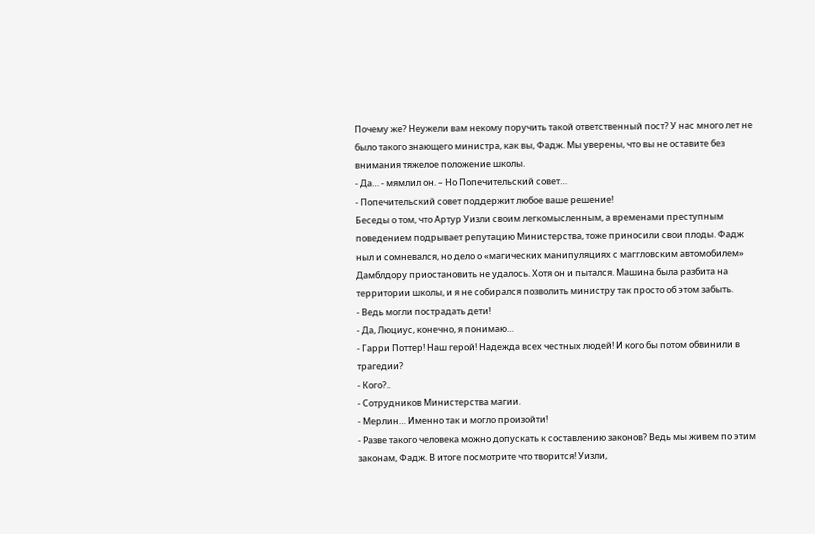Почему же? Неужели вам некому поручить такой ответственный пост? У нас много лет не было такого знающего министра, как вы, Фадж. Мы уверены, что вы не оставите без внимания тяжелое положение школы.
- Да… - мямлил он. – Но Попечительский совет…
- Попечительский совет поддержит любое ваше решение!
Беседы о том, что Артур Уизли своим легкомысленным, а временами преступным поведением подрывает репутацию Министерства, тоже приносили свои плоды. Фадж ныл и сомневался, но дело о «магических манипуляциях с маггловским автомобилем» Дамблдору приостановить не удалось. Хотя он и пытался. Машина была разбита на территории школы, и я не собирался позволить министру так просто об этом забыть.
- Ведь могли пострадать дети!
- Да, Люциус, конечно, я понимаю…
- Гарри Поттер! Наш герой! Надежда всех честных людей! И кого бы потом обвинили в трагедии?
- Кого?..
- Сотрудников Министерства магии.
- Мерлин… Именно так и могло произойти!
- Разве такого человека можно допускать к составлению законов? Ведь мы живем по этим законам, Фадж. В итоге посмотрите что творится! Уизли,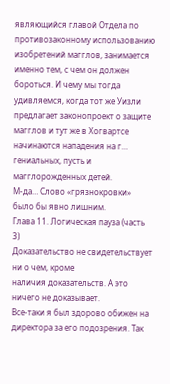являющийся главой Отдела по противозаконному использованию изобретений магглов, занимается именно тем, с чем он должен бороться. И чему мы тогда удивляемся, когда тот же Уизли предлагает законопроект о защите магглов и тут же в Хогвартсе начинаются нападения на г… гениальных, пусть и магглорожденных детей.
М-да… Слово «грязнокровки» было бы явно лишним.
Глава 11. Логическая пауза (часть 3)
Доказательство не свидетельствует ни о чем, кроме
наличия доказательств. А это ничего не доказывает.
Все-таки я был здорово обижен на директора за его подозрения. Так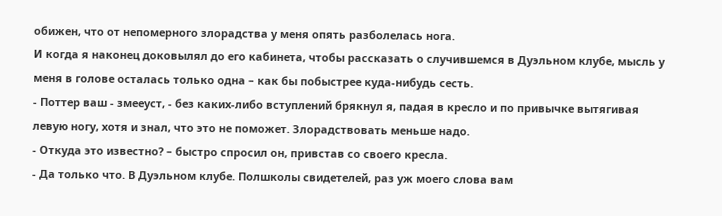обижен, что от непомерного злорадства у меня опять разболелась нога.
И когда я наконец доковылял до его кабинета, чтобы рассказать о случившемся в Дуэльном клубе, мысль у меня в голове осталась только одна – как бы побыстрее куда-нибудь сесть.
- Поттер ваш - змееуст, - без каких-либо вступлений брякнул я, падая в кресло и по привычке вытягивая левую ногу, хотя и знал, что это не поможет. Злорадствовать меньше надо.
- Откуда это известно? – быстро спросил он, привстав со своего кресла.
- Да только что. В Дуэльном клубе. Полшколы свидетелей, раз уж моего слова вам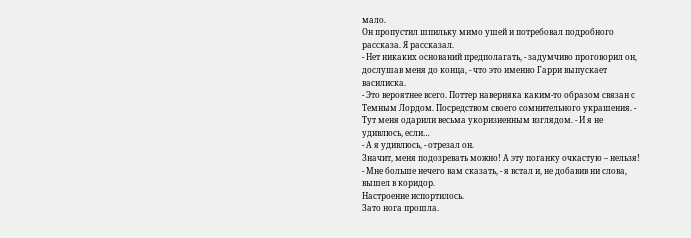мало.
Он пропустил шпильку мимо ушей и потребовал подробного рассказа. Я рассказал.
- Нет никаких оснований предполагать, - задумчиво проговорил он, дослушав меня до конца, - что это именно Гарри выпускает василиска.
- Это вероятнее всего. Поттер наверняка каким-то образом связан с Темным Лордом. Посредством своего сомнительного украшения. - Тут меня одарили весьма укоризненным взглядом. - И я не удивлюсь, если…
- А я удивлюсь, - отрезал он.
Значит, меня подозревать можно! А эту поганку очкастую – нельзя!
- Мне больше нечего вам сказать, - я встал и, не добавив ни слова, вышел в коридор.
Настроение испортилось.
Зато нога прошла.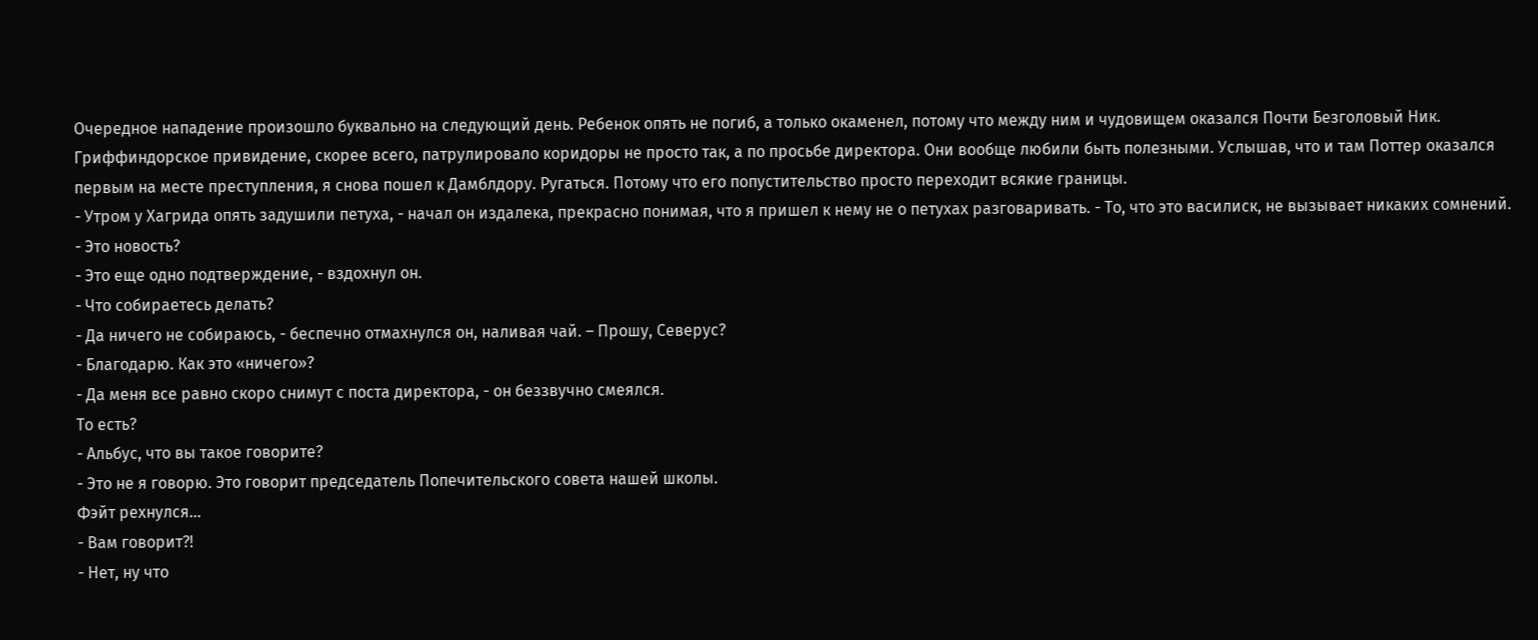Очередное нападение произошло буквально на следующий день. Ребенок опять не погиб, а только окаменел, потому что между ним и чудовищем оказался Почти Безголовый Ник. Гриффиндорское привидение, скорее всего, патрулировало коридоры не просто так, а по просьбе директора. Они вообще любили быть полезными. Услышав, что и там Поттер оказался первым на месте преступления, я снова пошел к Дамблдору. Ругаться. Потому что его попустительство просто переходит всякие границы.
- Утром у Хагрида опять задушили петуха, - начал он издалека, прекрасно понимая, что я пришел к нему не о петухах разговаривать. - То, что это василиск, не вызывает никаких сомнений.
- Это новость?
- Это еще одно подтверждение, - вздохнул он.
- Что собираетесь делать?
- Да ничего не собираюсь, - беспечно отмахнулся он, наливая чай. – Прошу, Северус?
- Благодарю. Как это «ничего»?
- Да меня все равно скоро снимут с поста директора, - он беззвучно смеялся.
То есть?
- Альбус, что вы такое говорите?
- Это не я говорю. Это говорит председатель Попечительского совета нашей школы.
Фэйт рехнулся…
- Вам говорит?!
- Нет, ну что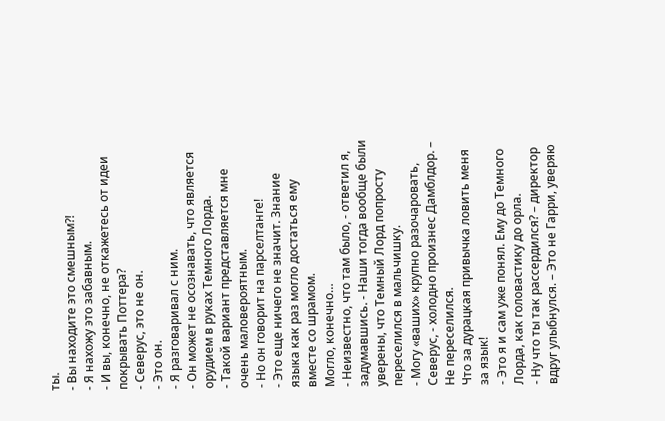ты.
- Вы находите это смешным?!
- Я нахожу это забавным.
- И вы, конечно, не откажетесь от идеи покрывать Поттера?
- Северус, это не он.
- Это он.
- Я разговаривал с ним.
- Он может не осознавать, что является орудием в руках Темного Лорда.
- Такой вариант представляется мне очень маловероятным.
- Но он говорит на парселтанге!
- Это еще ничего не значит. Знание языка как раз могло достаться ему вместе со шрамом.
Могло, конечно…
- Неизвестно, что там было, - ответил я, задумавшись. - Наши тогда вообще были уверены, что Темный Лорд попросту переселился в мальчишку.
- Могу «ваших» крупно разочаровать, Северус, - холодно произнес Дамблдор. – Не переселился.
Что за дурацкая привычка ловить меня за язык!
- Это я и сам уже понял. Ему до Темного Лорда, как головастику до орла.
- Ну что ты так рассердился? – директор вдруг улыбнулся. – Это не Гарри, уверяю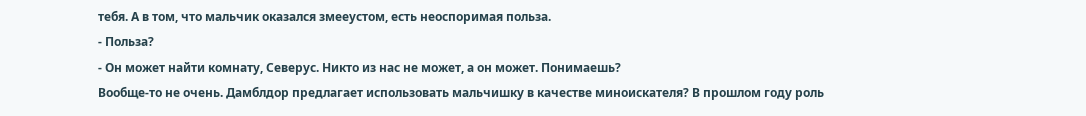тебя. А в том, что мальчик оказался змееустом, есть неоспоримая польза.
- Польза?
- Он может найти комнату, Северус. Никто из нас не может, а он может. Понимаешь?
Вообще-то не очень. Дамблдор предлагает использовать мальчишку в качестве миноискателя? В прошлом году роль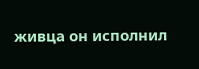живца он исполнил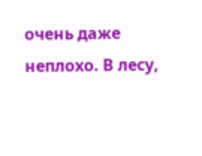очень даже неплохо. В лесу,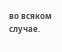во всяком случае.